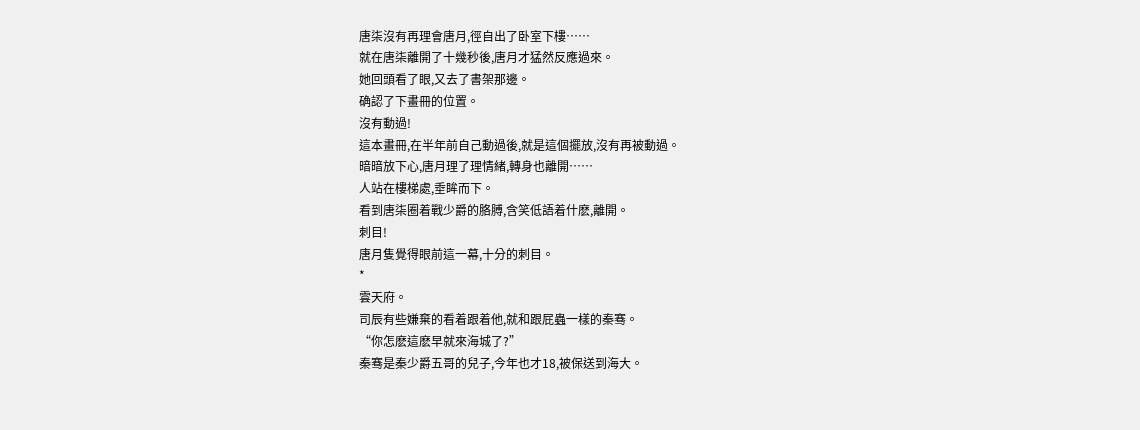唐柒沒有再理會唐月,徑自出了卧室下樓……
就在唐柒離開了十幾秒後,唐月才猛然反應過來。
她回頭看了眼,又去了書架那邊。
确認了下畫冊的位置。
沒有動過!
這本畫冊,在半年前自己動過後,就是這個擺放,沒有再被動過。
暗暗放下心,唐月理了理情緒,轉身也離開……
人站在樓梯處,垂眸而下。
看到唐柒圈着戰少爵的胳膊,含笑低語着什麽,離開。
刺目!
唐月隻覺得眼前這一幕,十分的刺目。
*
雲天府。
司辰有些嫌棄的看着跟着他,就和跟屁蟲一樣的秦骞。
“你怎麽這麽早就來海城了?”
秦骞是秦少爵五哥的兒子,今年也才18,被保送到海大。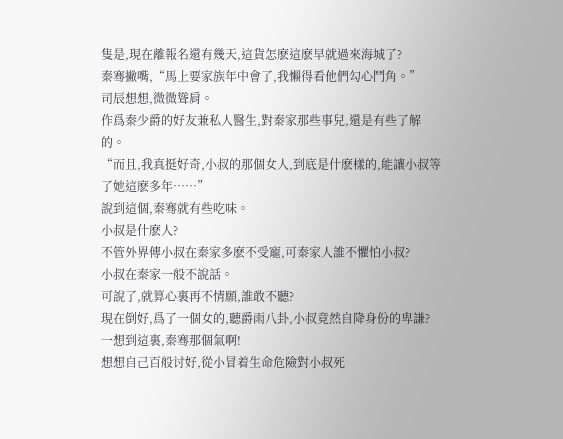隻是,現在離報名還有幾天,這貨怎麽這麽早就過來海城了?
秦骞撇嘴,“馬上要家族年中會了,我懶得看他們勾心鬥角。”
司辰想想,微微聳肩。
作爲秦少爵的好友兼私人醫生,對秦家那些事兒,還是有些了解的。
“而且,我真挺好奇,小叔的那個女人,到底是什麽樣的,能讓小叔等了她這麽多年……”
說到這個,秦骞就有些吃味。
小叔是什麽人?
不管外界傳小叔在秦家多麽不受寵,可秦家人誰不懼怕小叔?
小叔在秦家一般不說話。
可說了,就算心裏再不情願,誰敢不聽?
現在倒好,爲了一個女的,聽爵雨八卦,小叔竟然自降身份的卑謙?
一想到這裏,秦骞那個氣啊!
想想自己百般讨好,從小冒着生命危險對小叔死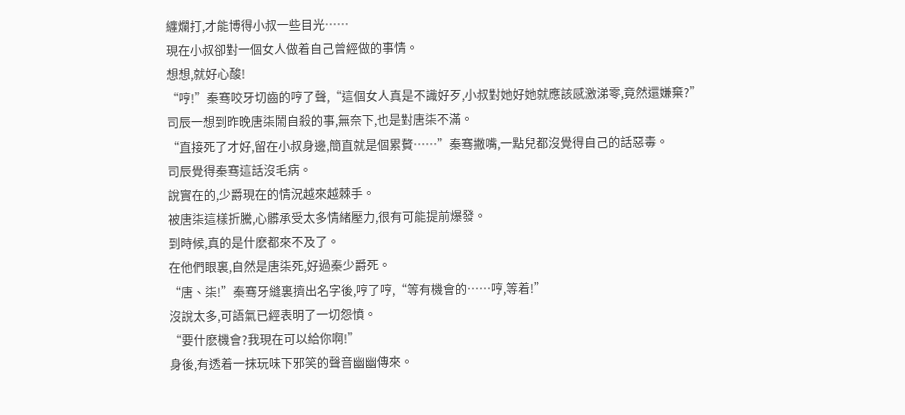纏爛打,才能博得小叔一些目光……
現在小叔卻對一個女人做着自己曾經做的事情。
想想,就好心酸!
“哼!”秦骞咬牙切齒的哼了聲,“這個女人真是不識好歹,小叔對她好她就應該感激涕零,竟然還嫌棄?”
司辰一想到昨晚唐柒鬧自殺的事,無奈下,也是對唐柒不滿。
“直接死了才好,留在小叔身邊,簡直就是個累贅……”秦骞撇嘴,一點兒都沒覺得自己的話惡毒。
司辰覺得秦骞這話沒毛病。
說實在的,少爵現在的情況越來越棘手。
被唐柒這樣折騰,心髒承受太多情緒壓力,很有可能提前爆發。
到時候,真的是什麽都來不及了。
在他們眼裏,自然是唐柒死,好過秦少爵死。
“唐、柒!”秦骞牙縫裏擠出名字後,哼了哼,“等有機會的……哼,等着!”
沒說太多,可語氣已經表明了一切怨憤。
“要什麽機會?我現在可以給你啊!”
身後,有透着一抹玩味下邪笑的聲音幽幽傳來。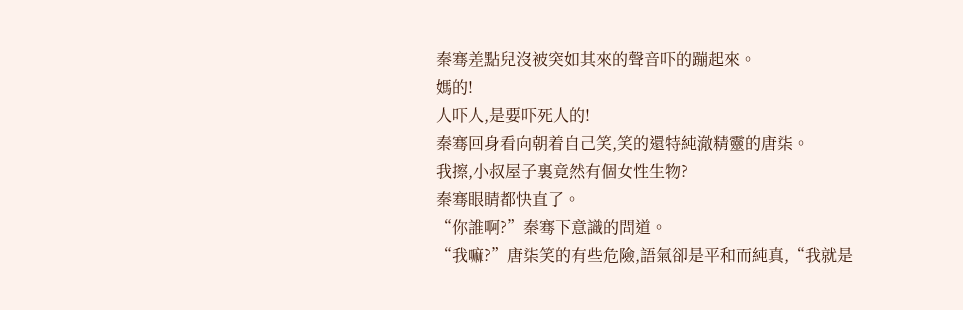秦骞差點兒沒被突如其來的聲音吓的蹦起來。
媽的!
人吓人,是要吓死人的!
秦骞回身看向朝着自己笑,笑的還特純澈精靈的唐柒。
我擦,小叔屋子裏竟然有個女性生物?
秦骞眼睛都快直了。
“你誰啊?”秦骞下意識的問道。
“我嘛?”唐柒笑的有些危險,語氣卻是平和而純真,“我就是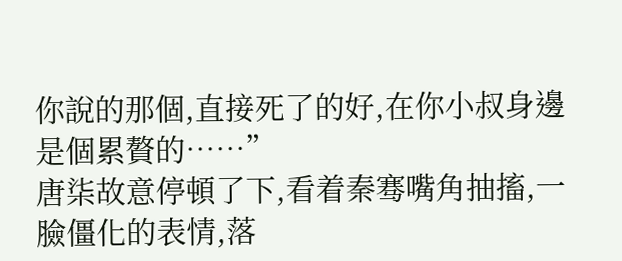你說的那個,直接死了的好,在你小叔身邊是個累贅的……”
唐柒故意停頓了下,看着秦骞嘴角抽搐,一臉僵化的表情,落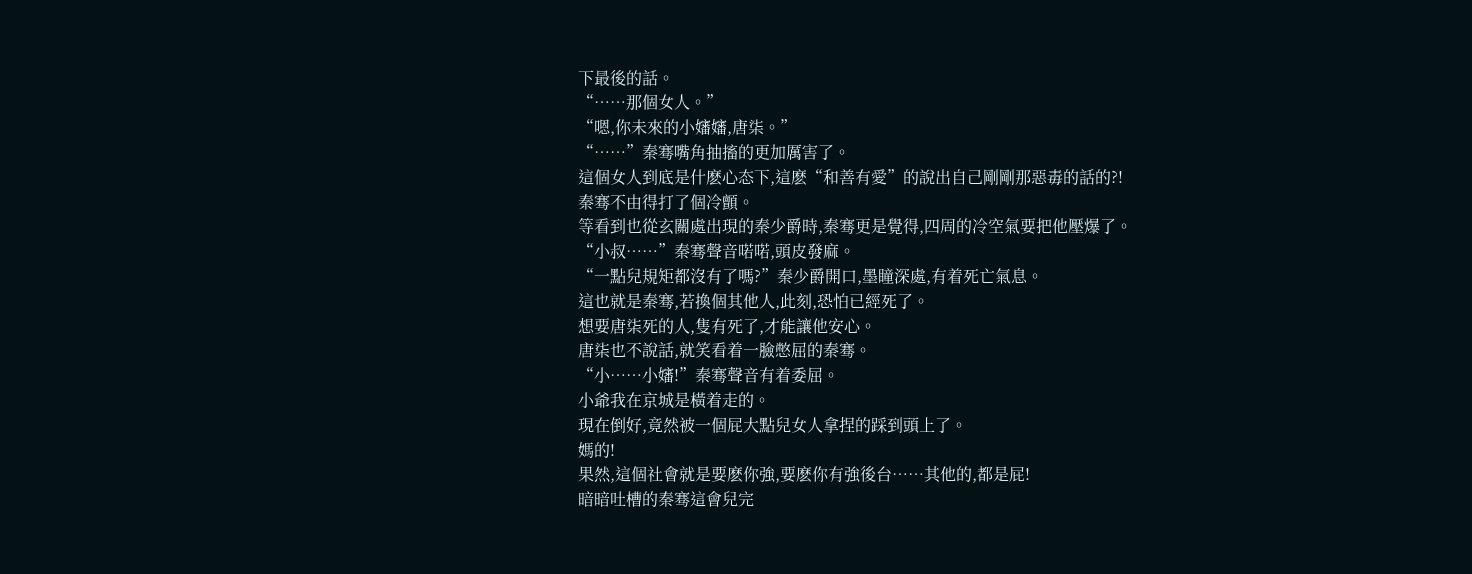下最後的話。
“……那個女人。”
“嗯,你未來的小嬸嬸,唐柒。”
“……”秦骞嘴角抽搐的更加厲害了。
這個女人到底是什麽心态下,這麽“和善有愛”的說出自己剛剛那惡毒的話的?!
秦骞不由得打了個冷顫。
等看到也從玄關處出現的秦少爵時,秦骞更是覺得,四周的冷空氣要把他壓爆了。
“小叔……”秦骞聲音喏喏,頭皮發麻。
“一點兒規矩都沒有了嗎?”秦少爵開口,墨瞳深處,有着死亡氣息。
這也就是秦骞,若換個其他人,此刻,恐怕已經死了。
想要唐柒死的人,隻有死了,才能讓他安心。
唐柒也不說話,就笑看着一臉憋屈的秦骞。
“小……小嬸!”秦骞聲音有着委屈。
小爺我在京城是橫着走的。
現在倒好,竟然被一個屁大點兒女人拿捏的踩到頭上了。
媽的!
果然,這個社會就是要麽你強,要麽你有強後台……其他的,都是屁!
暗暗吐槽的秦骞這會兒完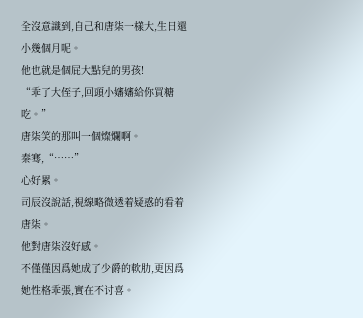全沒意識到,自己和唐柒一樣大,生日還小幾個月呢。
他也就是個屁大點兒的男孩!
“乖了大侄子,回頭小嬸嬸給你買糖吃。”
唐柒笑的那叫一個燦爛啊。
秦骞,“……”
心好累。
司辰沒說話,視線略微透着疑惑的看着唐柒。
他對唐柒沒好感。
不僅僅因爲她成了少爵的軟肋,更因爲她性格乖張,實在不讨喜。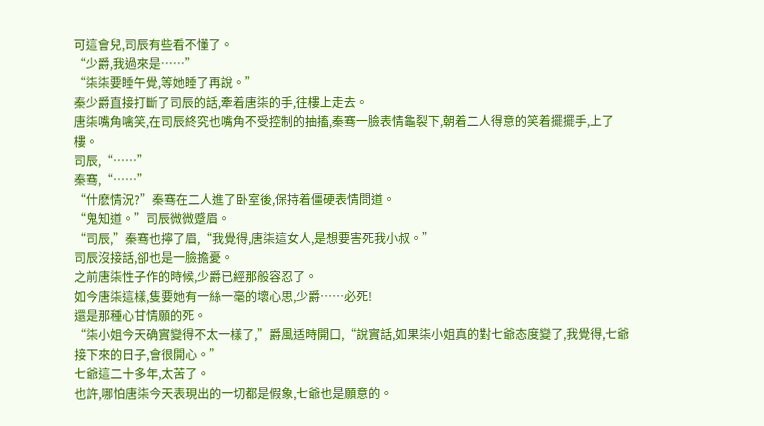可這會兒,司辰有些看不懂了。
“少爵,我過來是……”
“柒柒要睡午覺,等她睡了再說。”
秦少爵直接打斷了司辰的話,牽着唐柒的手,往樓上走去。
唐柒嘴角噙笑,在司辰終究也嘴角不受控制的抽搐,秦骞一臉表情龜裂下,朝着二人得意的笑着擺擺手,上了樓。
司辰,“……”
秦骞,“……”
“什麽情況?”秦骞在二人進了卧室後,保持着僵硬表情問道。
“鬼知道。”司辰微微蹙眉。
“司辰,”秦骞也擰了眉,“我覺得,唐柒這女人,是想要害死我小叔。”
司辰沒接話,卻也是一臉擔憂。
之前唐柒性子作的時候,少爵已經那般容忍了。
如今唐柒這樣,隻要她有一絲一毫的壞心思,少爵……必死!
還是那種心甘情願的死。
“柒小姐今天确實變得不太一樣了,”爵風适時開口,“說實話,如果柒小姐真的對七爺态度變了,我覺得,七爺接下來的日子,會很開心。”
七爺這二十多年,太苦了。
也許,哪怕唐柒今天表現出的一切都是假象,七爺也是願意的。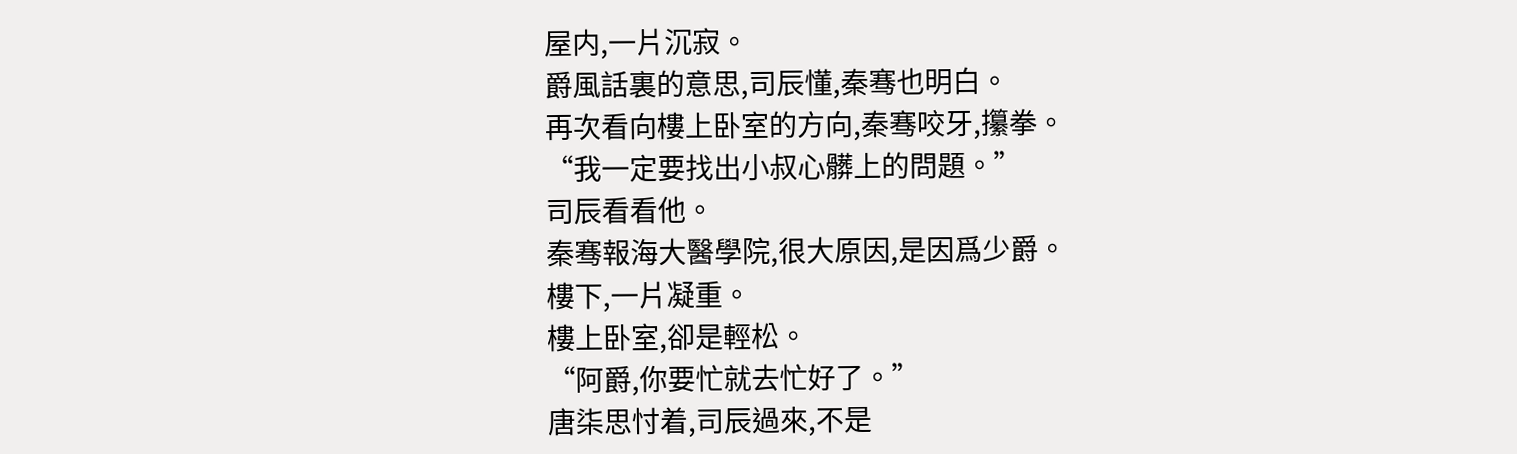屋内,一片沉寂。
爵風話裏的意思,司辰懂,秦骞也明白。
再次看向樓上卧室的方向,秦骞咬牙,攥拳。
“我一定要找出小叔心髒上的問題。”
司辰看看他。
秦骞報海大醫學院,很大原因,是因爲少爵。
樓下,一片凝重。
樓上卧室,卻是輕松。
“阿爵,你要忙就去忙好了。”
唐柒思忖着,司辰過來,不是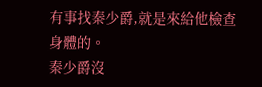有事找秦少爵,就是來給他檢查身體的。
秦少爵沒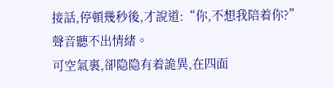接話,停頓幾秒後,才說道:“你,不想我陪着你?”
聲音聽不出情緒。
可空氣裏,卻隐隐有着詭異,在四面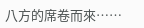八方的席卷而來……